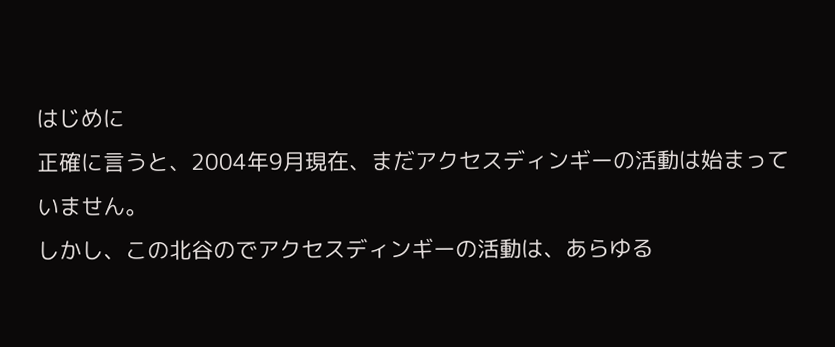はじめに
正確に言うと、2004年9月現在、まだアクセスディンギーの活動は始まっていません。
しかし、この北谷のでアクセスディンギーの活動は、あらゆる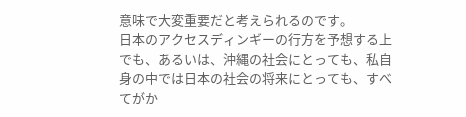意味で大変重要だと考えられるのです。
日本のアクセスディンギーの行方を予想する上でも、あるいは、沖縄の社会にとっても、私自身の中では日本の社会の将来にとっても、すべてがか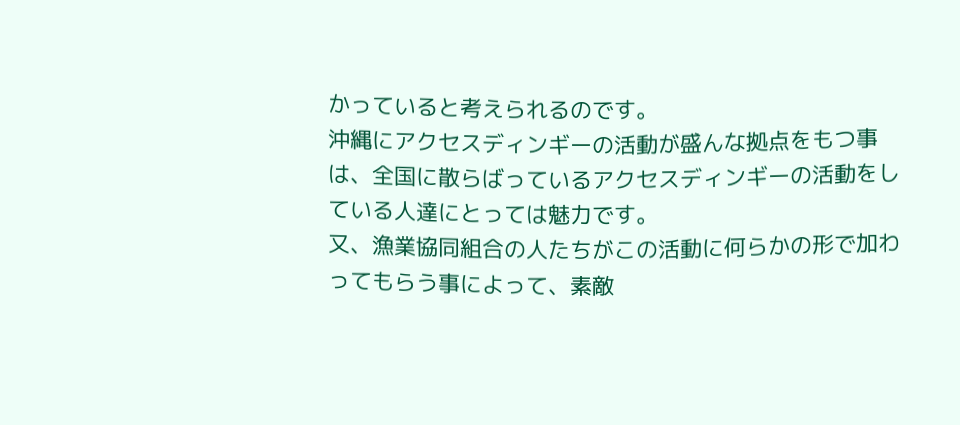かっていると考えられるのです。
沖縄にアクセスディンギーの活動が盛んな拠点をもつ事は、全国に散らばっているアクセスディンギーの活動をしている人達にとっては魅力です。
又、漁業協同組合の人たちがこの活動に何らかの形で加わってもらう事によって、素敵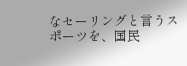なセーリングと言うスポーツを、国民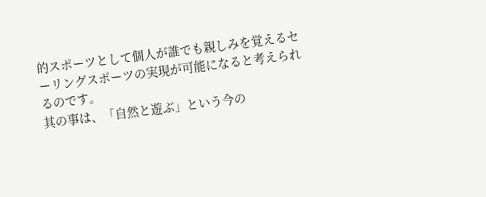的スポーツとして個人が誰でも親しみを覚えるセーリングスポーツの実現が可能になると考えられるのです。
其の事は、「自然と遊ぶ」という今の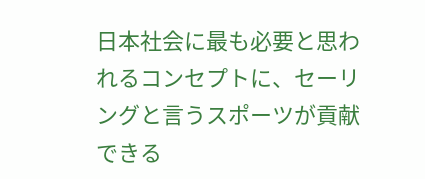日本社会に最も必要と思われるコンセプトに、セーリングと言うスポーツが貢献できる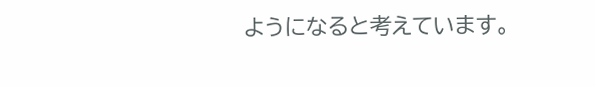ようになると考えています。